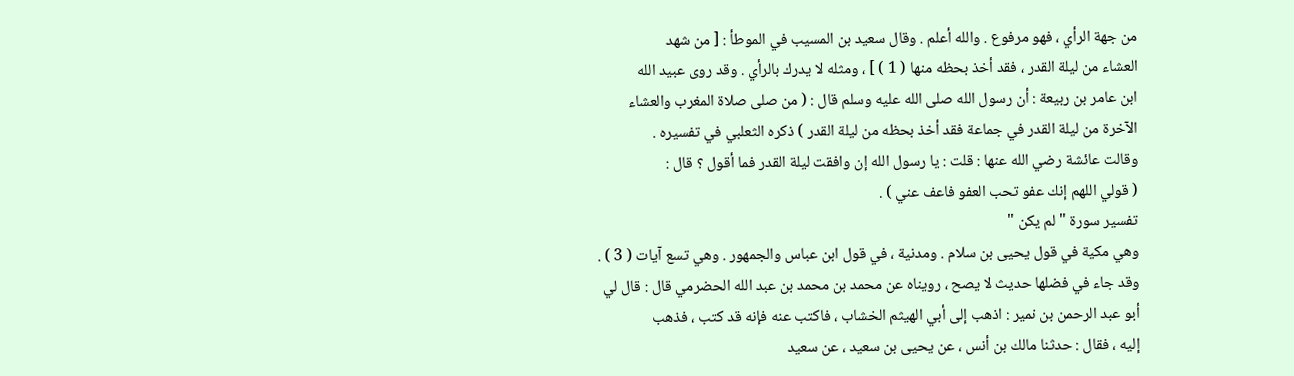من جهة الرأي ، فهو مرفوع . والله أعلم . وقال سعيد بن المسيب في الموطأ : [ من شهد
العشاء من ليلة القدر ، فقد أخذ بحظه منها ( 1 ) ] ، ومثله لا يدرك بالرأي . وقد روى عبيد الله
ابن عامر بن ربيعة : أن رسول الله صلى الله عليه وسلم قال : ( من صلى صلاة المغرب والعشاء
الآخرة من ليلة القدر في جماعة فقد أخذ بحظه من ليلة القدر ) ذكره الثعلبي في تفسيره .
وقالت عائشة رضي الله عنها : قلت : يا رسول الله إن وافقت ليلة القدر فما أقول ؟ قال :
( قولي اللهم إنك عفو تحب العفو فاعف عني ) .
تفسير سورة " لم يكن "
وهي مكية في قول يحيى بن سلام . ومدنية ، في قول ابن عباس والجمهور . وهي تسع آيات ( 3 ) .
وقد جاء في فضلها حديث لا يصح ، رويناه عن محمد بن محمد بن عبد الله الحضرمي قال : قال لي
أبو عبد الرحمن بن نمير : اذهب إلى أبي الهيثم الخشاب ، فاكتب عنه فإنه قد كتب ، فذهب
إليه ، فقال : حدثنا مالك بن أنس ، عن يحيى بن سعيد ، عن سعيد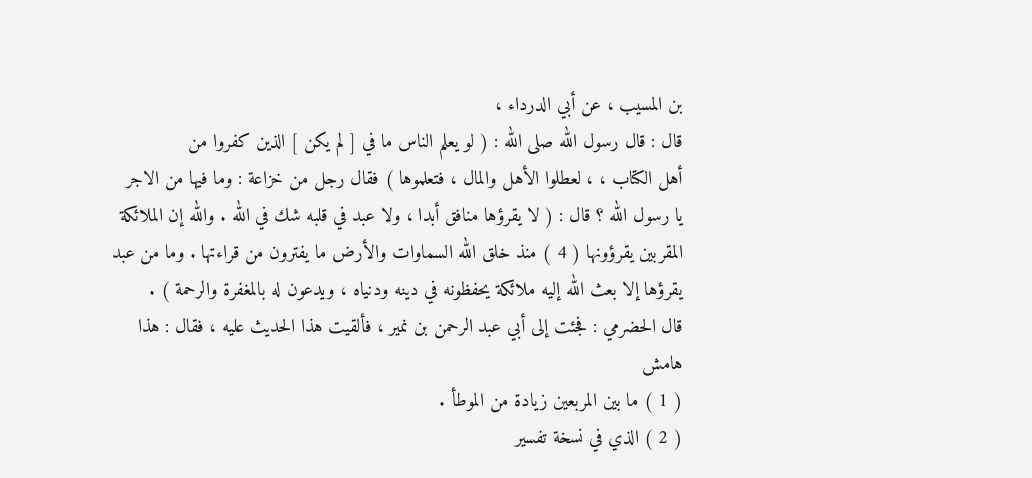بن المسيب ، عن أبي الدرداء ،
قال : قال رسول الله صلى الله : ( لو يعلم الناس ما في [ لم يكن ] الذين كفروا من
أهل الكتاب ، ، لعطلوا الأهل والمال ، فتعلموها ) فقال رجل من خزاعة : وما فيها من الاجر
يا رسول الله ؟ قال : ( لا يقرؤها منافق أبدا ، ولا عبد في قلبه شك في الله . والله إن الملائكة
المقربين يقرؤونها ( 4 ) منذ خلق الله السماوات والأرض ما يفترون من قراءتها . وما من عبد
يقرؤها إلا بعث الله إليه ملائكة يحفظونه في دينه ودنياه ، ويدعون له بالمغفرة والرحمة ) .
قال الحضرمي : فجئت إلى أبي عبد الرحمن بن نمير ، فألقيت هذا الحديث عليه ، فقال : هذا
هامش
( 1 ) ما بين المربعين زيادة من الموطأ .
( 2 ) الذي في نسخة تفسير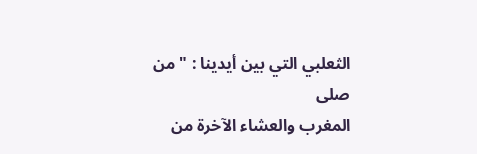الثعلبي التي بين أيدينا : " من صلى
المغرب والعشاء الآخرة من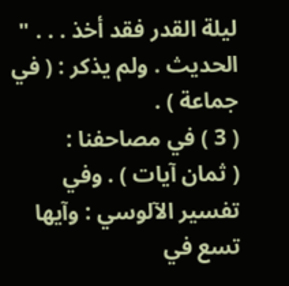ليلة القدر فقد أخذ . . . " الحديث . ولم يذكر : ( في جماعة ) .
( 3 ) في مصاحفنا :
( ثمان آيات ) . وفي تفسير الآلوسي : وآيها تسع في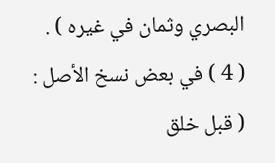البصري وثمان في غيره ) .
( 4 ) في بعض نسخ الأصل :
( قبل خلق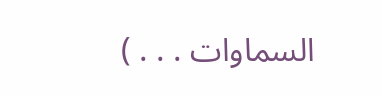السماوات . . . )